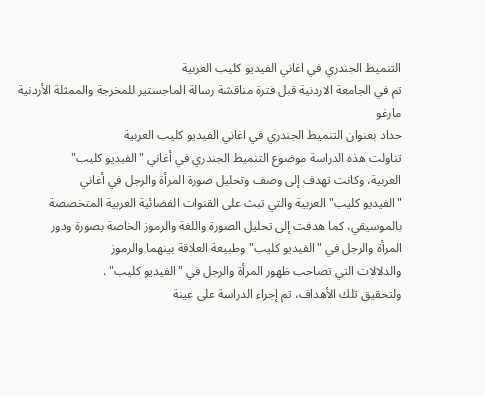التنميط الجندري في اغاني الفيديو كليب العربية
تم في الجامعة الاردنية قبل فترة مناقشة رسالة الماجستير للمخرجة والممثلة الأردنية مارغو
حداد بعنوان التنميط الجندري في اغاني الفيديو كليب العربية
تناولت هذه الدراسة موضوع التنميط الجندري في أغاني "الفيديو كليب"
العربية، وكانت تهدف إلى وصف وتحليل صورة المرأة والرجل في أغاني
"الفيديو كليب" العربية والتي تبث على القنوات الفضائية العربية المتخصصة
بالموسيقي، كما هدفت إلى تحليل الصورة واللغة والرموز الخاصة بصورة ودور
المرأة والرجل في "الفيديو كليب" وطبيعة العلاقة بينهما والرموز
والدلالات التي تصاحب ظهور المرأة والرجل في "الفيديو كليب" .
ولتحقيق تلك الأهداف، تم إجراء الدراسة على عينة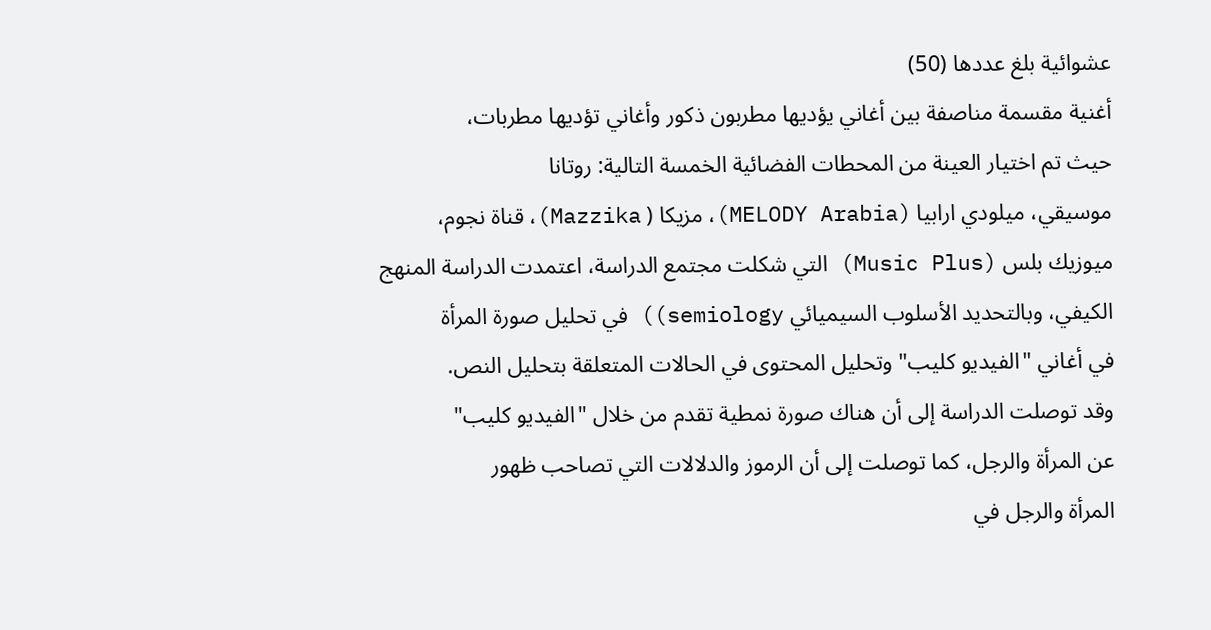عشوائية بلغ عددها (50)
أغنية مقسمة مناصفة بين أغاني يؤديها مطربون ذكور وأغاني تؤديها مطربات،
حيث تم اختيار العينة من المحطات الفضائية الخمسة التالية: روتانا
موسيقي، ميلودي ارابيا (MELODY Arabia)، مزيكا ( Mazzika)، قناة نجوم،
ميوزيك بلس (Music Plus) التي شكلت مجتمع الدراسة، اعتمدت الدراسة المنهج
الكيفي، وبالتحديد الأسلوب السيميائي semiology)) في تحليل صورة المرأة
في أغاني "الفيديو كليب" وتحليل المحتوى في الحالات المتعلقة بتحليل النص.
وقد توصلت الدراسة إلى أن هناك صورة نمطية تقدم من خلال "الفيديو كليب"
عن المرأة والرجل، كما توصلت إلى أن الرموز والدلالات التي تصاحب ظهور
المرأة والرجل في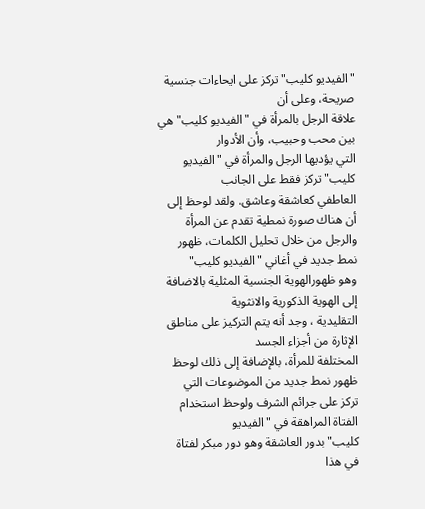"الفيديو كليب" تركز على ايحاءات جنسية صريحة، وعلى أن
علاقة الرجل بالمرأة في "الفيديو كليب" هي بين محب وحبيب، وأن الأدوار
التي يؤديها الرجل والمرأة في "الفيديو كليب" تركز فقط على الجانب
العاطفي كعاشقة وعاشق. ولقد لوحظ إلى أن هناك صورة نمطية تقدم عن المرأة
والرجل من خلال تحليل الكلمات، ظهور نمط جديد في أغاني "الفيديو كليب"
وهو ظهورالهوية الجنسية المثلية بالاضافة إلى الهوية الذكورية والانثوية
التقليدية ، وجد أنه يتم التركيز على مناطق الإثارة من أجزاء الجسد
المختلفة للمرأة، بالإضافة إلى ذلك لوحظ ظهور نمط جديد من الموضوعات التي
تركز على جرائم الشرف ولوحظ استخدام الفتاة المراهقة في "الفيديو
كليب"بدور العاشقة وهو دور مبكر لفتاة في هذا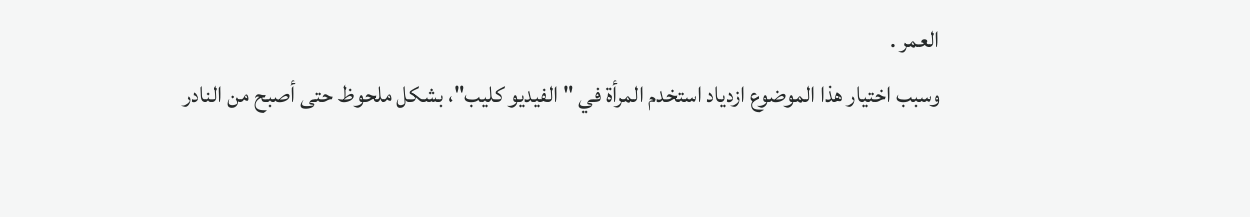العمر .
وسبب اختيار هذا الموضوع ازدياد استخدم المرأة في "الفيديو كليب"، بشكل ملحوظ حتى أصبح من النادر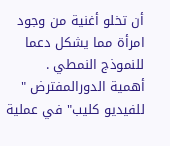أن تخلو أغنية من وجود امرأة مما يشكل دعما للنموذج النمطي .
أهمية الدورالمفترض " للفيديو كليب" في عملية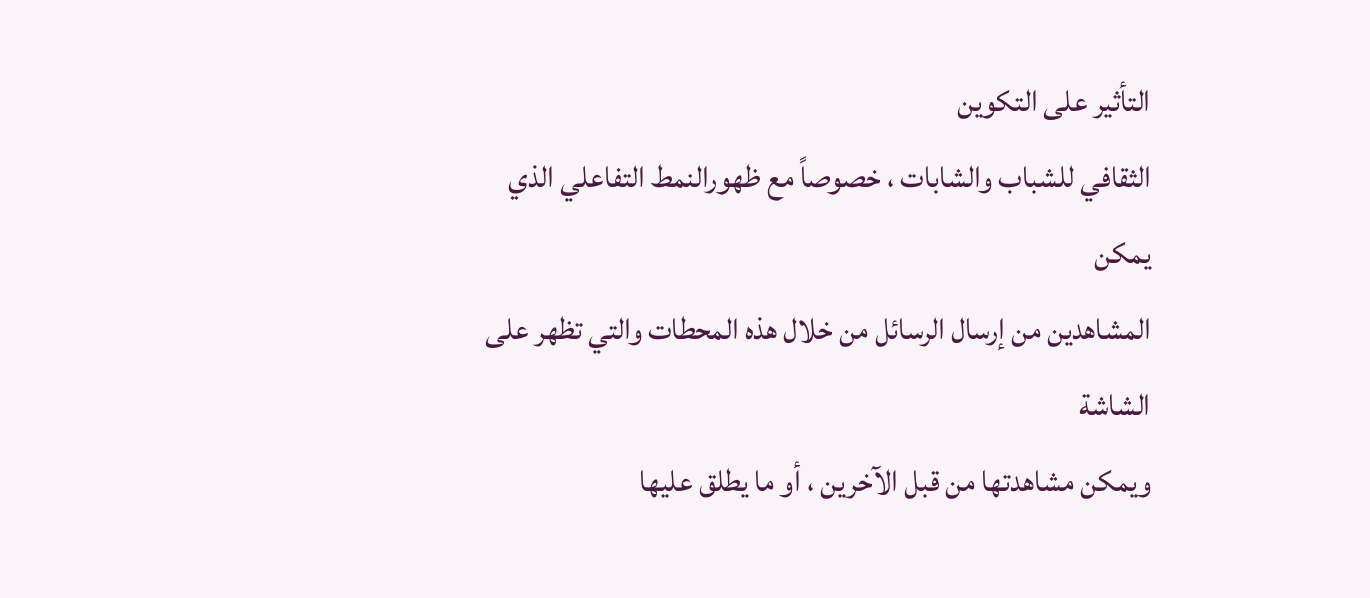التأثير على التكوين
الثقافي للشباب والشابات ، خصوصاً مع ظهورالنمط التفاعلي الذي يمكن
المشاهدين من إرسال الرسائل من خلال هذه المحطات والتي تظهر على الشاشة
ويمكن مشاهدتها من قبل الآخرين ، أو ما يطلق عليها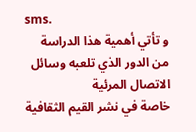sms.
و تأتي أهمية هذا الدراسة من الدور الذي تلعبه وسائل الاتصال المرئية
خاصة في نشر القيم الثقافية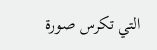التي تكرس صورة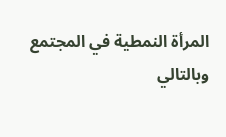المرأة النمطية في المجتمع
وبالتالي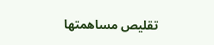تقليص مساهمتها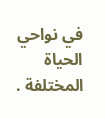في نواحي الحياة المختلفة .